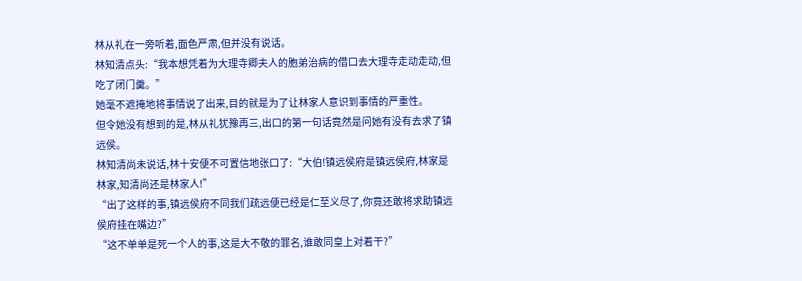林从礼在一旁听着,面色严肃,但并没有说话。
林知清点头:“我本想凭着为大理寺卿夫人的胞弟治病的借口去大理寺走动走动,但吃了闭门羹。”
她毫不遮掩地将事情说了出来,目的就是为了让林家人意识到事情的严重性。
但令她没有想到的是,林从礼犹豫再三,出口的第一句话竟然是问她有没有去求了镇远侯。
林知清尚未说话,林十安便不可置信地张口了:“大伯!镇远侯府是镇远侯府,林家是林家,知清尚还是林家人!”
“出了这样的事,镇远侯府不同我们疏远便已经是仁至义尽了,你竟还敢将求助镇远侯府挂在嘴边?”
“这不单单是死一个人的事,这是大不敬的罪名,谁敢同皇上对着干?”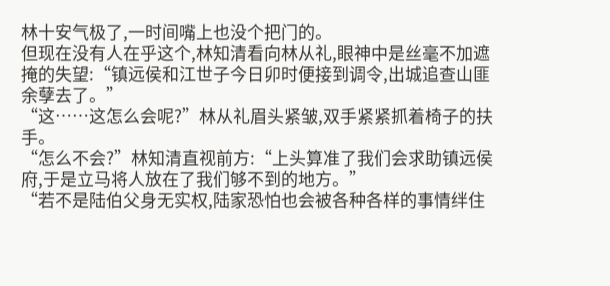林十安气极了,一时间嘴上也没个把门的。
但现在没有人在乎这个,林知清看向林从礼,眼神中是丝毫不加遮掩的失望:“镇远侯和江世子今日卯时便接到调令,出城追查山匪余孽去了。”
“这……这怎么会呢?”林从礼眉头紧皱,双手紧紧抓着椅子的扶手。
“怎么不会?”林知清直视前方:“上头算准了我们会求助镇远侯府,于是立马将人放在了我们够不到的地方。”
“若不是陆伯父身无实权,陆家恐怕也会被各种各样的事情绊住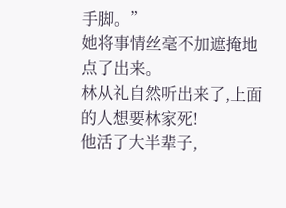手脚。”
她将事情丝毫不加遮掩地点了出来。
林从礼自然听出来了,上面的人想要林家死!
他活了大半辈子,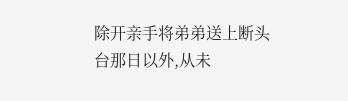除开亲手将弟弟送上断头台那日以外,从未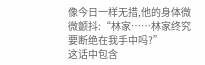像今日一样无措,他的身体微微颤抖:“林家……林家终究要断绝在我手中吗?”
这话中包含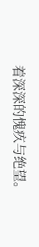着深深的愧疚与绝望。